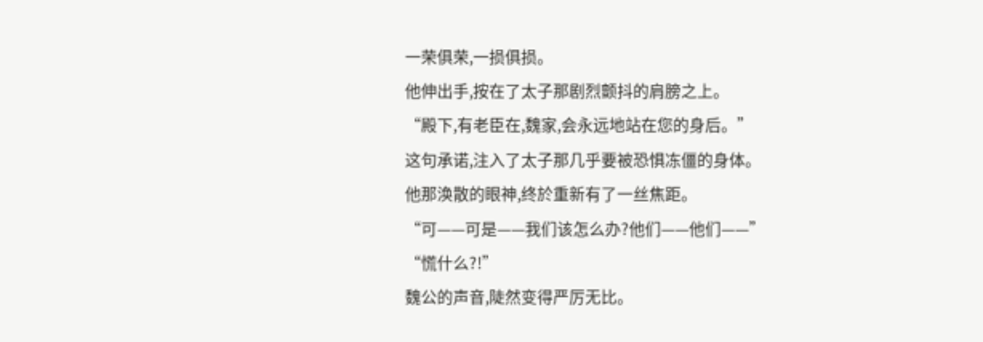一荣俱荣,一损俱损。
他伸出手,按在了太子那剧烈颤抖的肩膀之上。
“殿下,有老臣在,魏家,会永远地站在您的身后。”
这句承诺,注入了太子那几乎要被恐惧冻僵的身体。
他那涣散的眼神,终於重新有了一丝焦距。
“可——可是——我们该怎么办?他们——他们——”
“慌什么?!”
魏公的声音,陡然变得严厉无比。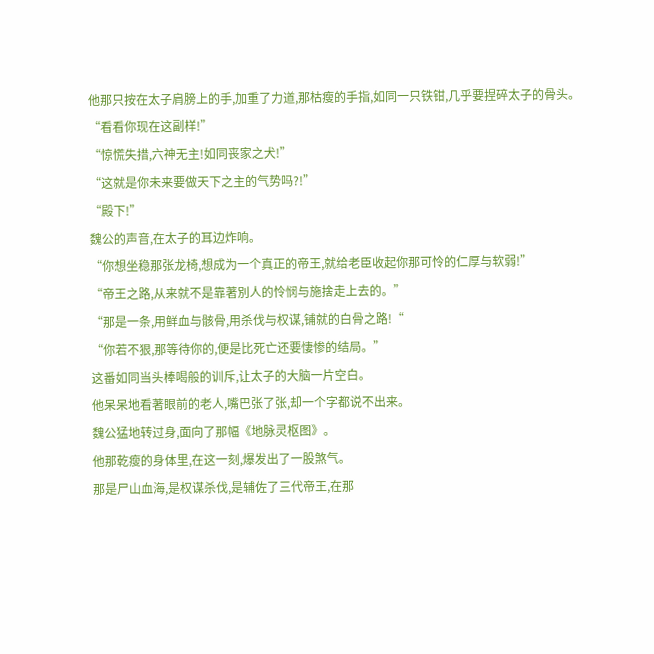他那只按在太子肩膀上的手,加重了力道,那枯瘦的手指,如同一只铁钳,几乎要捏碎太子的骨头。
“看看你现在这副样!”
“惊慌失措,六神无主!如同丧家之犬!”
“这就是你未来要做天下之主的气势吗?!”
“殿下!”
魏公的声音,在太子的耳边炸响。
“你想坐稳那张龙椅,想成为一个真正的帝王,就给老臣收起你那可怜的仁厚与软弱!”
“帝王之路,从来就不是靠著別人的怜悯与施捨走上去的。”
“那是一条,用鲜血与骸骨,用杀伐与权谋,铺就的白骨之路!“
“你若不狠,那等待你的,便是比死亡还要悽惨的结局。”
这番如同当头棒喝般的训斥,让太子的大脑一片空白。
他呆呆地看著眼前的老人,嘴巴张了张,却一个字都说不出来。
魏公猛地转过身,面向了那幅《地脉灵枢图》。
他那乾瘦的身体里,在这一刻,爆发出了一股煞气。
那是尸山血海,是权谋杀伐,是辅佐了三代帝王,在那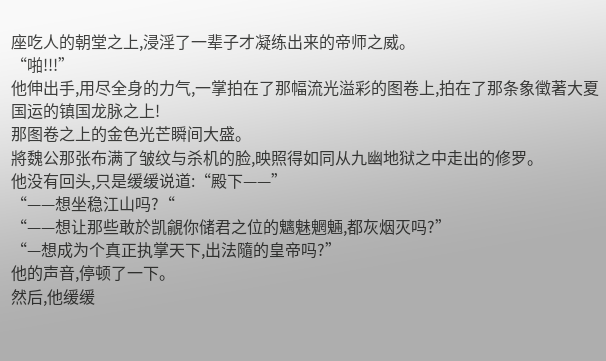座吃人的朝堂之上,浸淫了一辈子才凝练出来的帝师之威。
“啪!!!”
他伸出手,用尽全身的力气,一掌拍在了那幅流光溢彩的图卷上,拍在了那条象徵著大夏国运的镇国龙脉之上!
那图卷之上的金色光芒瞬间大盛。
將魏公那张布满了皱纹与杀机的脸,映照得如同从九幽地狱之中走出的修罗。
他没有回头,只是缓缓说道:“殿下——”
“——想坐稳江山吗?“
“——想让那些敢於凯覦你储君之位的魑魅魍魎,都灰烟灭吗?”
“—想成为个真正执掌天下,出法隨的皇帝吗?”
他的声音,停顿了一下。
然后,他缓缓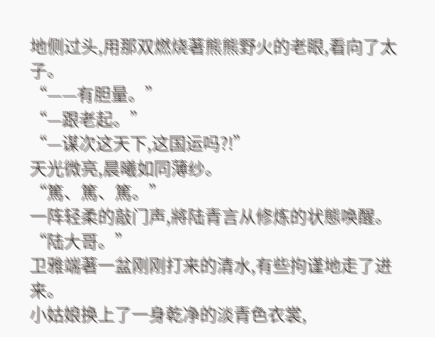地侧过头,用那双燃烧著熊熊野火的老眼,看向了太子。
“——有胆量。”
“—跟老起。”
“—谋次这天下,这国运吗?!”
天光微亮,晨曦如同薄纱。
“篤、篤、篤。”
一阵轻柔的敲门声,將陆青言从修炼的状態唤醒。
“陆大哥。”
卫雅端著一盆刚刚打来的清水,有些拘谨地走了进来。
小姑娘换上了一身乾净的淡青色衣裳,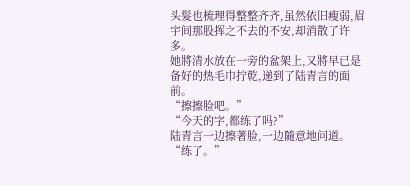头髮也梳理得整整齐齐,虽然依旧瘦弱,眉宇间那股挥之不去的不安,却消散了许多。
她將清水放在一旁的盆架上,又將早已是备好的热毛巾拧乾,递到了陆青言的面前。
“擦擦脸吧。”
“今天的字,都练了吗?”
陆青言一边擦著脸,一边隨意地问道。
“练了。”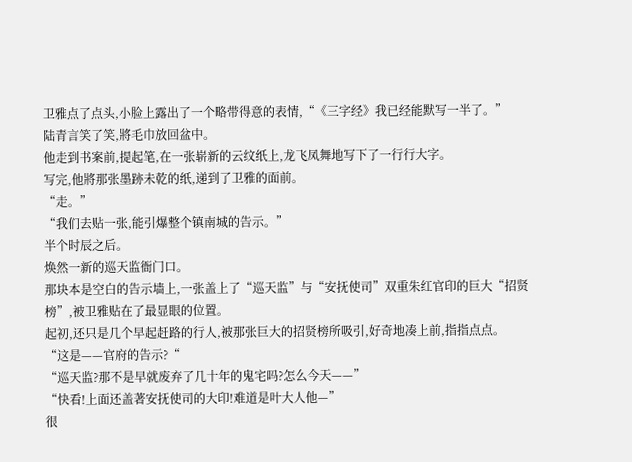卫雅点了点头,小脸上露出了一个略带得意的表情,“《三字经》我已经能默写一半了。”
陆青言笑了笑,將毛巾放回盆中。
他走到书案前,提起笔,在一张崭新的云纹纸上,龙飞凤舞地写下了一行行大字。
写完,他將那张墨跡未乾的纸,递到了卫雅的面前。
“走。”
“我们去贴一张,能引爆整个镇南城的告示。”
半个时辰之后。
焕然一新的巡天监衙门口。
那块本是空白的告示墙上,一张盖上了“巡天监”与“安抚使司”双重朱红官印的巨大“招贤榜”,被卫雅贴在了最显眼的位置。
起初,还只是几个早起赶路的行人,被那张巨大的招贤榜所吸引,好奇地凑上前,指指点点。
“这是——官府的告示?“
“巡天监?那不是早就废弃了几十年的鬼宅吗?怎么今天——”
“快看!上面还盖著安抚使司的大印!难道是叶大人他—”
很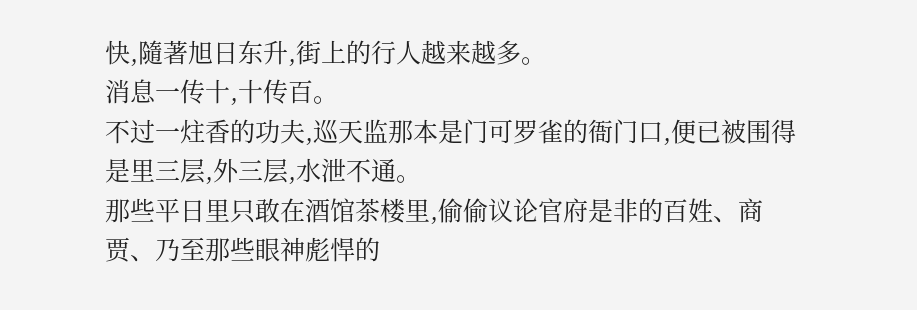快,隨著旭日东升,街上的行人越来越多。
消息一传十,十传百。
不过一炷香的功夫,巡天监那本是门可罗雀的衙门口,便已被围得是里三层,外三层,水泄不通。
那些平日里只敢在酒馆茶楼里,偷偷议论官府是非的百姓、商贾、乃至那些眼神彪悍的